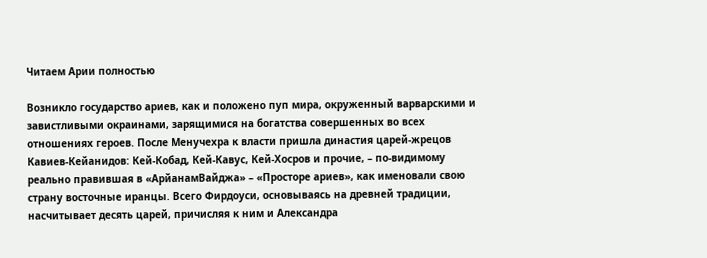Читаем Арии полностью

Возникло государство ариев, как и положено пуп мира, окруженный варварскими и завистливыми окраинами, зарящимися на богатства совершенных во всех отношениях героев. После Менучехра к власти пришла династия царей-жрецов Кавиев-Кейанидов: Кей-Кобад, Кей-Кавус, Кей-Хосров и прочие, – по-видимому реально правившая в «АрйанамВайджа» – «Просторе ариев», как именовали свою страну восточные иранцы. Всего Фирдоуси, основываясь на древней традиции, насчитывает десять царей, причисляя к ним и Александра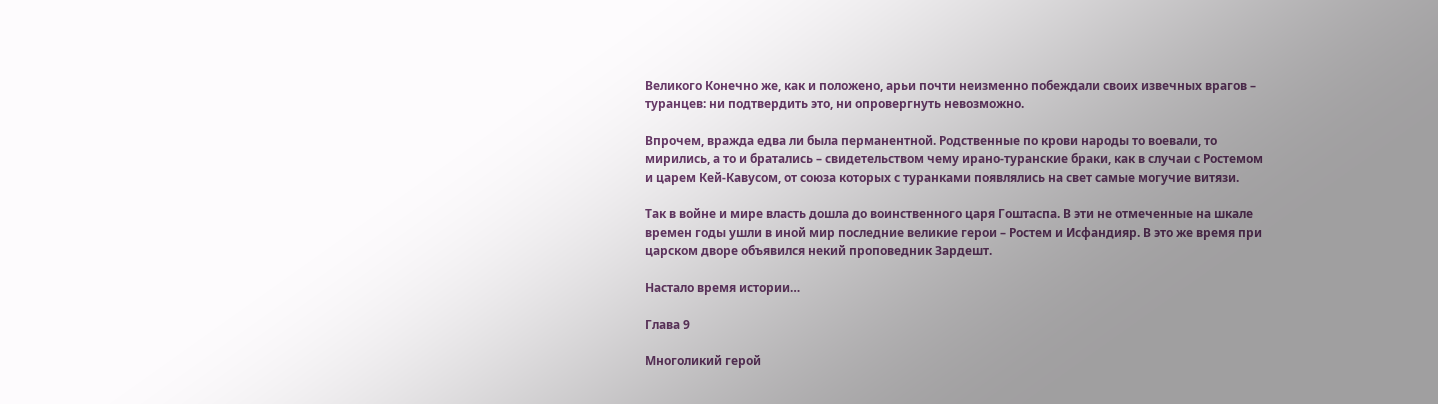Великого Конечно же, как и положено, арьи почти неизменно побеждали своих извечных врагов – туранцев: ни подтвердить это, ни опровергнуть невозможно.

Впрочем, вражда едва ли была перманентной. Родственные по крови народы то воевали, то мирились, а то и братались – свидетельством чему ирано-туранские браки, как в случаи с Ростемом и царем Кей-Кавусом, от союза которых с туранками появлялись на свет самые могучие витязи.

Так в войне и мире власть дошла до воинственного царя Гоштаспа. В эти не отмеченные на шкале времен годы ушли в иной мир последние великие герои – Ростем и Исфандияр. В это же время при царском дворе объявился некий проповедник Зардешт.

Настало время истории…

Глава 9

Многоликий герой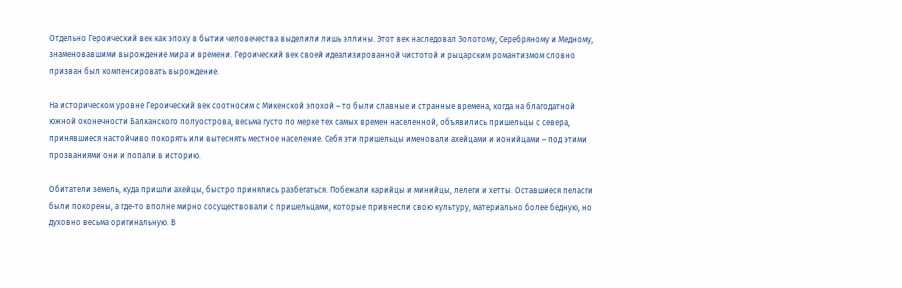Отдельно Героический век как эпоху в бытии человечества выделили лишь эллины. Этот век наследовал Золотому, Серебряному и Медному, знаменовавшими вырождение мира и времени. Героический век своей идеализированной чистотой и рыцарским романтизмом словно призван был компенсировать вырождение.

На историческом уровне Героический век соотносим с Микенской эпохой – то были славные и странные времена, когда на благодатной южной оконечности Балканского полуострова, весьма густо по мерке тех самых времен населенной, объявились пришельцы с севера, принявшиеся настойчиво покорять или вытеснять местное население. Себя эти пришельцы именовали ахейцами и ионийцами – под этими прозваниями они и попали в историю.

Обитатели земель, куда пришли ахейцы, быстро принялись разбегаться. Побежали карийцы и минийцы, лелеги и хетты. Оставшиеся пеласги были покорены, а где-то вполне мирно сосуществовали с пришельцами, которые привнесли свою культуру, материально более бедную, но духовно весьма оригинальную. В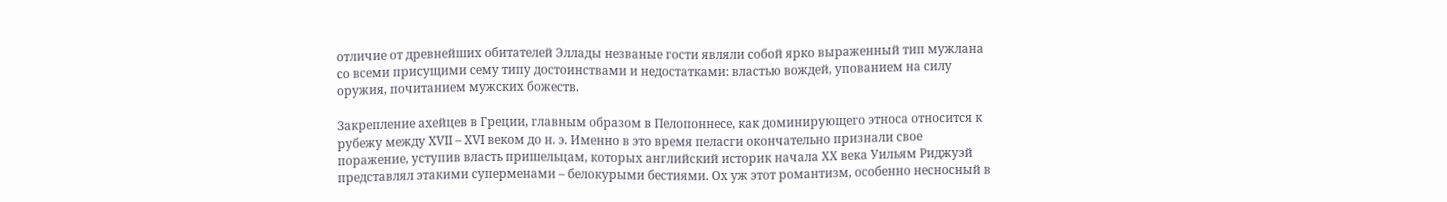отличие от древнейших обитателей Эллады незваные гости являли собой ярко выраженный тип мужлана со всеми присущими сему типу достоинствами и недостатками: властью вождей, упованием на силу оружия, почитанием мужских божеств.

Закрепление ахейцев в Греции, главным образом в Пелопоннесе, как доминирующего этноса относится к рубежу между XVII – XVI веком до н. э. Именно в это время пеласги окончательно признали свое поражение, уступив власть пришельцам, которых английский историк начала ХХ века Уильям Риджуэй представлял этакими суперменами – белокурыми бестиями. Ох уж этот романтизм, особенно несносный в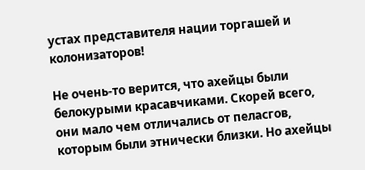устах представителя нации торгашей и колонизаторов!

Не очень-то верится, что ахейцы были белокурыми красавчиками. Скорей всего, они мало чем отличались от пеласгов, которым были этнически близки. Но ахейцы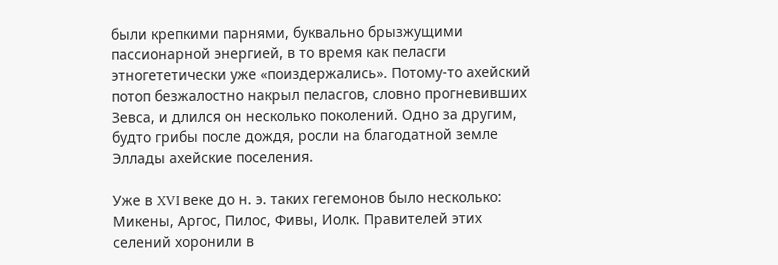были крепкими парнями, буквально брызжущими пассионарной энергией, в то время как пеласги этногететически уже «поиздержались». Потому-то ахейский потоп безжалостно накрыл пеласгов, словно прогневивших Зевса, и длился он несколько поколений. Одно за другим, будто грибы после дождя, росли на благодатной земле Эллады ахейские поселения.

Уже в XVI веке до н. э. таких гегемонов было несколько: Микены, Аргос, Пилос, Фивы, Иолк. Правителей этих селений хоронили в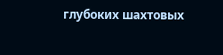глубоких шахтовых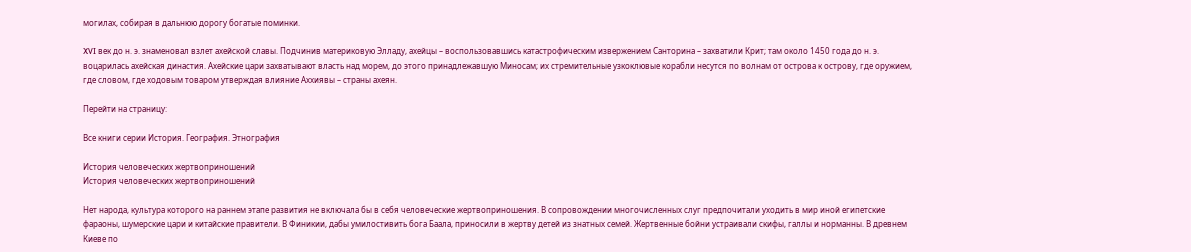могилах, собирая в дальнюю дорогу богатые поминки.

XVI век до н. э. знаменовал взлет ахейской славы. Подчинив материковую Элладу, ахейцы – воспользовавшись катастрофическим извержением Санторина – захватили Крит; там около 1450 года до н. э. воцарилась ахейская династия. Ахейские цари захватывают власть над морем, до этого принадлежавшую Миносам; их стремительные узкоклювые корабли несутся по волнам от острова к острову, где оружием, где словом, где ходовым товаром утверждая влияние Аххиявы – страны ахеян.

Перейти на страницу:

Все книги серии История. География. Этнография

История человеческих жертвоприношений
История человеческих жертвоприношений

Нет народа, культура которого на раннем этапе развития не включала бы в себя человеческие жертвоприношения. В сопровождении многочисленных слуг предпочитали уходить в мир иной египетские фараоны, шумерские цари и китайские правители. В Финикии, дабы умилостивить бога Баала, приносили в жертву детей из знатных семей. Жертвенные бойни устраивали скифы, галлы и норманны. В древнем Киеве по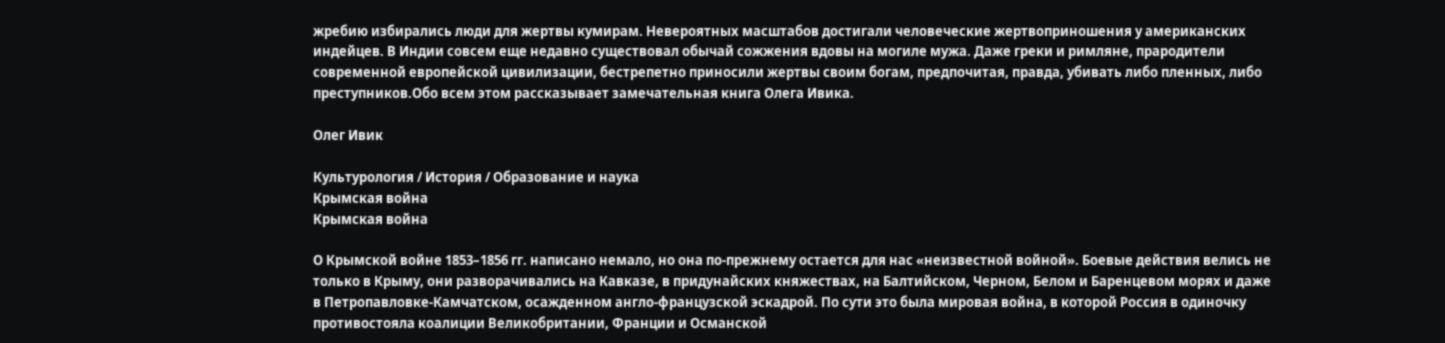жребию избирались люди для жертвы кумирам. Невероятных масштабов достигали человеческие жертвоприношения у американских индейцев. В Индии совсем еще недавно существовал обычай сожжения вдовы на могиле мужа. Даже греки и римляне, прародители современной европейской цивилизации, бестрепетно приносили жертвы своим богам, предпочитая, правда, убивать либо пленных, либо преступников.Обо всем этом рассказывает замечательная книга Олега Ивика.

Олег Ивик

Культурология / История / Образование и наука
Крымская война
Крымская война

О Крымской войне 1853–1856 гг. написано немало, но она по-прежнему остается для нас «неизвестной войной». Боевые действия велись не только в Крыму, они разворачивались на Кавказе, в придунайских княжествах, на Балтийском, Черном, Белом и Баренцевом морях и даже в Петропавловке-Камчатском, осажденном англо-французской эскадрой. По сути это была мировая война, в которой Россия в одиночку противостояла коалиции Великобритании, Франции и Османской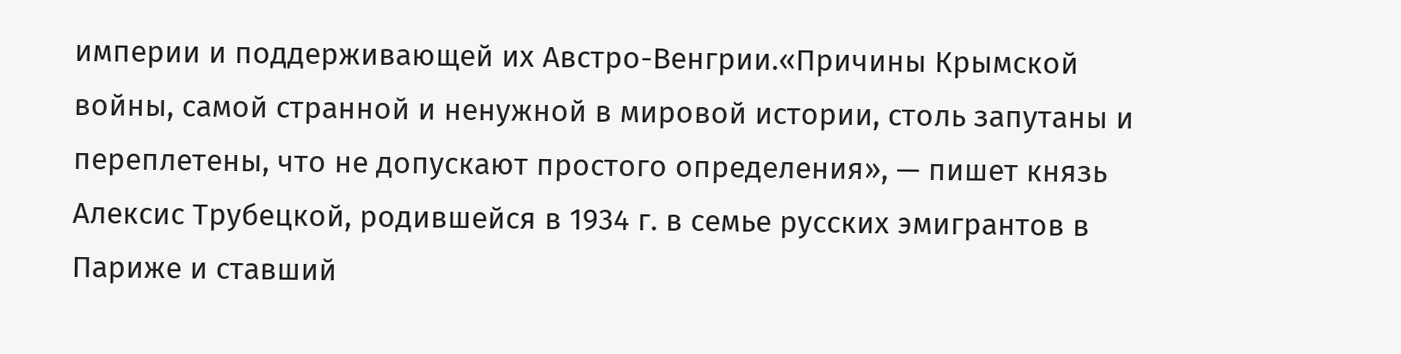империи и поддерживающей их Австро-Венгрии.«Причины Крымской войны, самой странной и ненужной в мировой истории, столь запутаны и переплетены, что не допускают простого определения», — пишет князь Алексис Трубецкой, родившейся в 1934 г. в семье русских эмигрантов в Париже и ставший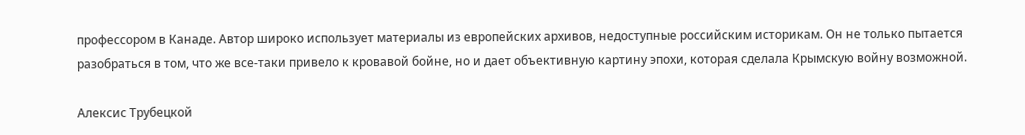профессором в Канаде. Автор широко использует материалы из европейских архивов, недоступные российским историкам. Он не только пытается разобраться в том, что же все-таки привело к кровавой бойне, но и дает объективную картину эпохи, которая сделала Крымскую войну возможной.

Алексис Трубецкой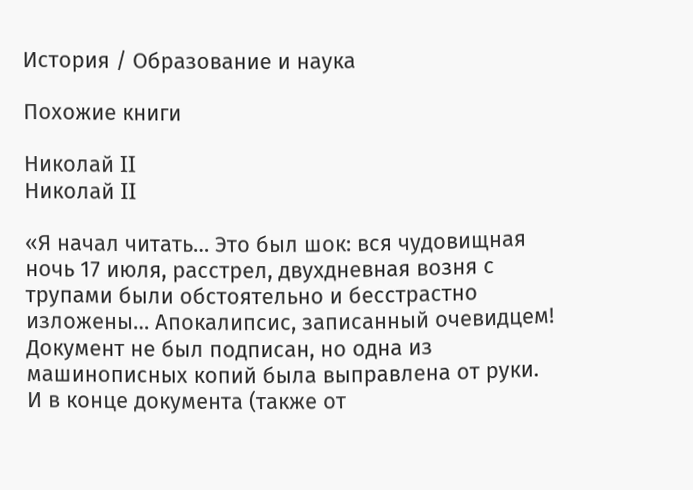История / Образование и наука

Похожие книги

Николай II
Николай II

«Я начал читать… Это был шок: вся чудовищная ночь 17 июля, расстрел, двухдневная возня с трупами были обстоятельно и бесстрастно изложены… Апокалипсис, записанный очевидцем! Документ не был подписан, но одна из машинописных копий была выправлена от руки. И в конце документа (также от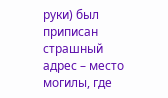руки) был приписан страшный адрес – место могилы, где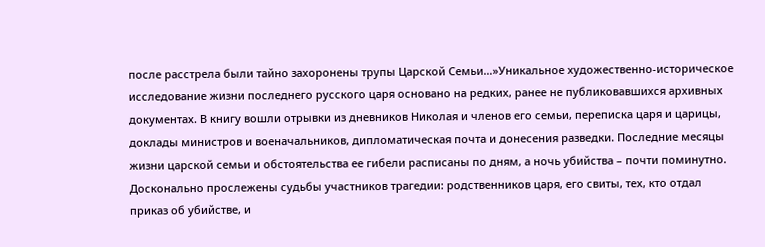после расстрела были тайно захоронены трупы Царской Семьи…»Уникальное художественно-историческое исследование жизни последнего русского царя основано на редких, ранее не публиковавшихся архивных документах. В книгу вошли отрывки из дневников Николая и членов его семьи, переписка царя и царицы, доклады министров и военачальников, дипломатическая почта и донесения разведки. Последние месяцы жизни царской семьи и обстоятельства ее гибели расписаны по дням, а ночь убийства – почти поминутно. Досконально прослежены судьбы участников трагедии: родственников царя, его свиты, тех, кто отдал приказ об убийстве, и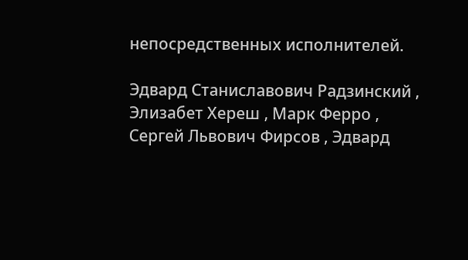непосредственных исполнителей.

Эдвард Станиславович Радзинский , Элизабет Хереш , Марк Ферро , Сергей Львович Фирсов , Эдвард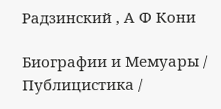Радзинский , А Ф Кони

Биографии и Мемуары / Публицистика /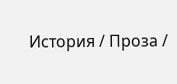История / Проза /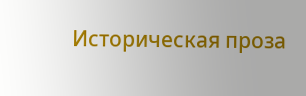Историческая проза